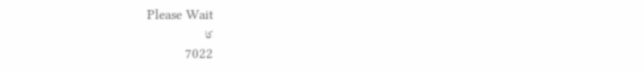Please Wait
کا
7022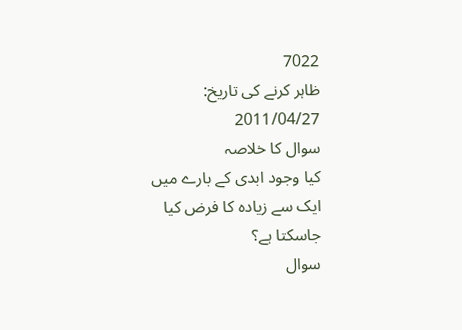7022
ظاہر کرنے کی تاریخ:
2011/04/27
سوال کا خلاصہ
کیا وجود ابدی کے بارے میں ایک سے زیادہ کا فرض کیا جاسکتا ہے؟
سوال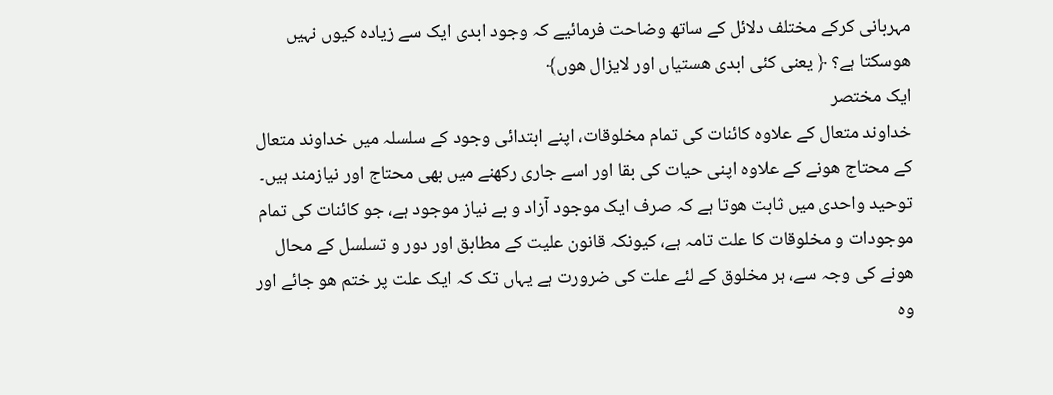مہربانی کرکے مختلف دلائل کے ساتھ وضاحت فرمائیے کہ وجود ابدی ایک سے زیادہ کیوں نہیں ھوسکتا ہے؟ ﴿ یعنی کئی ابدی ھستیاں اور لایزال ھوں﴾
ایک مختصر
خداوند متعال کے علاوہ کائنات کی تمام مخلوقات، اپنے ابتدائی وجود کے سلسلہ میں خداوند متعال کے محتاج ھونے کے علاوہ اپنی حیات کی بقا اور اسے جاری رکھنے میں بھی محتاج اور نیازمند ہیں۔ توحید واحدی میں ثابت ھوتا ہے کہ صرف ایک موجود آزاد و بے نیاز موجود ہے، جو کائنات کی تمام موجودات و مخلوقات کا علت تامہ ہے، کیونکہ قانون علیت کے مطابق اور دور و تسلسل کے محال ھونے کی وجہ سے، ہر مخلوق کے لئے علت کی ضرورت ہے یہاں تک کہ ایک علت پر ختم ھو جائے اور وہ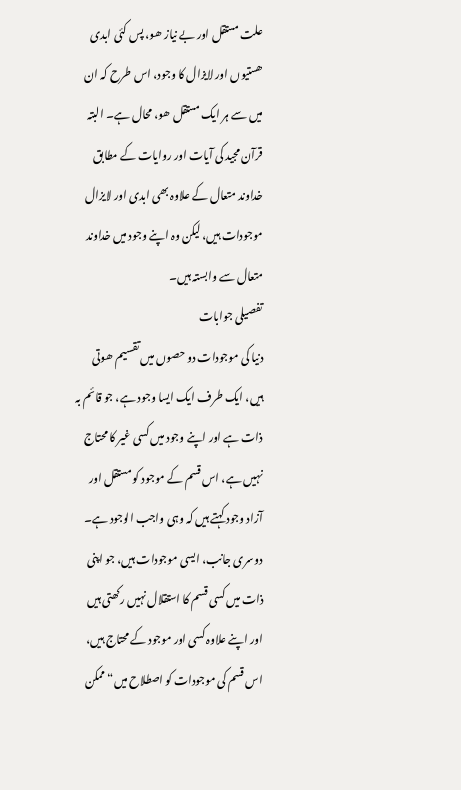علت مستقل اور بے نیاز ھو، پس کئی ابدی ھستیوں اور لایزال کا وجود، اس طرح کہ ان میں سے ہر ایک مستقل ھو، محال ہے۔ البتہ قرآن مجید کی آیات اور روایات کے مطابق خداوند متعال کے علاوہ بھی ابدی اور لایزال موجودات ہیں، لیکن وہ اپنے وجود میں خداوند متعال سے وابستہ ہیں۔
تفصیلی جوابات
دنیا کی موجودات دو حصوں میں تقسیم ھوتی ہیں، ایک طرف ایک ایسا وجود ہے، جو قائم بہ ذات ہے اور اپنے وجود میں کسی غیر کا محتاج نہیں ہے، اس قسم کے موجود کو مستقل اور آزاد وجود کہتے ہیں کہ وہی واجب الوجود ہے۔ دوسری جانب، ایسی موجودات ہیں، جو اپنی ذات میں کسی قسم کا استقلال نہیں رکھتی ہیں اور اپنے علاوہ کسی اور موجود کے محتاج ہیں، اس قسم کی موجودات کو اصطلاح میں“ ممکن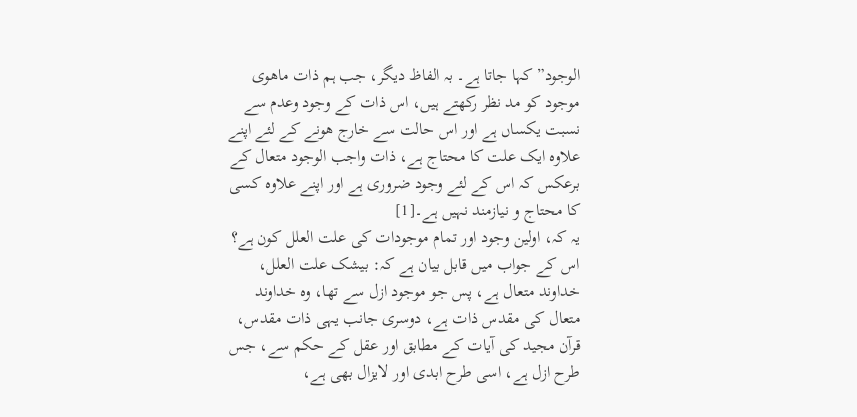الوجود” کہا جاتا ہے۔ بہ الفاظ دیگر، جب ہم ذات ماھوی موجود کو مد نظر رکھتے ہیں، اس ذات کے وجود وعدم سے نسبت یکساں ہے اور اس حالت سے خارج ھونے کے لئے اپنے علاوہ ایک علت کا محتاج ہے، ذات واجب الوجود متعال کے برعکس کہ اس کے لئے وجود ضروری ہے اور اپنے علاوہ کسی کا محتاج و نیازمند نہیں ہے۔[1]
یہ کہ، اولین وجود اور تمام موجودات کی علت العلل کون ہے؟ اس کے جواب میں قابل بیان ہے کہ: بیشک علت العلل، خداوند متعال ہے، پس جو موجود ازل سے تھا، وہ خداوند متعال کی مقدس ذات ہے، دوسری جانب یہی ذات مقدس، قرآن مجید کی آیات کے مطابق اور عقل کے حکم سے، جس طرح ازل ہے، اسی طرح ابدی اور لایزال بھی ہے،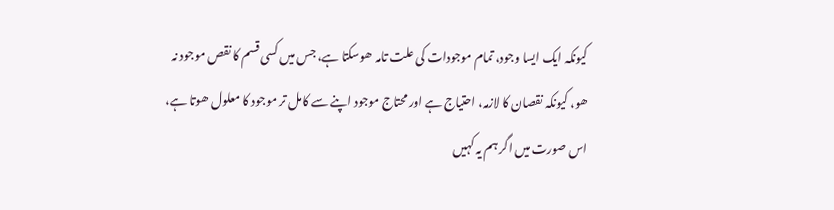کیونکہ ایک ایسا وجود، تمام موجودات کی علت تامہ ھوسکتا ہے، جس میں کسی قسم کا نقص موجود نہ ھو، کیونکہ نقصان کا لازمہ، احتیاج ہے اور محتاج موجود اپنے سے کامل تر موجود کا معلول ھوتا ہے، اس صورت میں اگر ہم یہ کہیں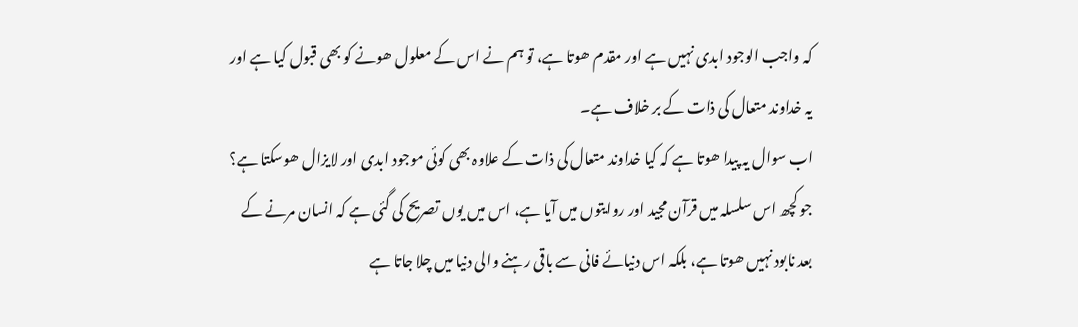کہ واجب الوجود ابدی نہیں ہے اور مقدم ھوتا ہے، تو ہم نے اس کے معلول ھونے کو بھی قبول کیا ہے اور یہ خداوند متعال کی ذات کے بر خلاف ہے۔
اب سوال یہ پیدا ھوتا ہے کہ کیا خداوند متعال کی ذات کے علاوہ بھی کوئی موجود ابدی اور لایزال ھوسکتا ہے؟
جو کچھ اس سلسلہ میں قرآن مجید اور روایتوں میں آیا ہے، اس میں یوں تصریح کی گئی ہے کہ انسان مرنے کے بعد نابود نہیں ھوتا ہے، بلکہ اس دنیائے فانی سے باقی رہنے والی دنیا میں چلا جاتا ہے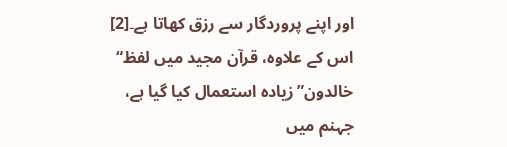اور اپنے پروردگار سے رزق کھاتا ہے۔[2]
اس کے علاوہ، قرآن مجید میں لفظ“ خالدون” زیادہ استعمال کیا گیا ہے، جہنم میں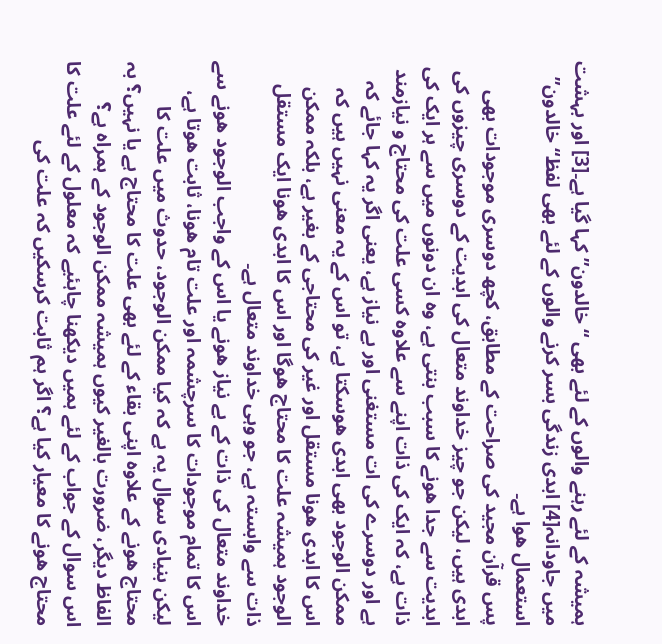ہمیشہ کے لئے رہنے والوں کے لئے بھی “خالدون” کہا گیا ہے۔[3] اور بہشت میں جاودانہ[4] ابدی زندگی بسر کرنے والوں کے لئے بھی لفظ“ خالدون” استعمال ھوا ہے۔
پس قرآن مجید کی صراحت کے مطابق، کچھ دوسری موجودات بھی ابدی ہیں، لیکن جو چیز خداوند متعال کی ابدیت کے دوسری چیزوں کی ابدیت سے جدا ھونے کا سبب بنتی ہے، وہ ان دونوں میں سے ہر ایک کی ذات ہے، کہ ایک کی ذات اپنے سے علاوہ کسی علت کی محتاج و نیازمند ہے اور دوسرے کی ات مستغنی اور بے نیاز ہے، یعنی اگر یہ کہا جائے کہ ممکن الوجود بھی ابدی ھوسکتا ہے، تو اس کے یہ معنی نہیں ہیں کہ اس کا ابدی ھونا مستقل اور غیر کی محتاجی کے بغیر ہے، بلکہ ممکن الوجود ہمیشہ علت کا محتاج ھوگا اور اس کا ابدی ھونا ایک مستقل ذات سے وابستہ ہے، جو وہی خداوند متعال ہے۔
خداوند متعال کی ذات کے بے نیاز ھونے یا اس کے واجب الوجود ھونے سے اس کا تمام موجودات کا سرچشمہ اور علت تام ھونا، ثابت ھوتا ہے، لیکن بنیادی سوال یہ ہے کہ کیا ممکن الوجود، حدوث میں علت کا محتاج ھونے کے علاوہ اپنی بقاء کے لئے بھی علت کا محتاج ہے یا نہیں؟ بہ الفاظ دیگر، ضرورت بالغیر کیوں ہمیشہ ممکن الوجود کے ہمراہ ہے؟
اس سوال کے جواب کے لئے ہمیں دیکھنا چاہئیے کہ معلول کے لئے علت کا محتاج ھونے کا معیار کیا ہے؟ اگر ہم ثابت کرسکیں کہ علت کی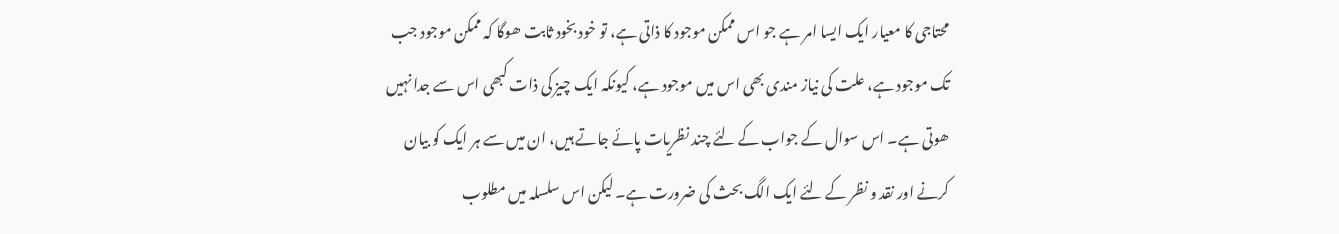محتاجی کا معیار ایک ایسا امر ہے جو اس ممکن موجود کا ذاتی ہے، تو خود بخود ثابت ھوگا کہ ممکن موجود جب تک موجود ہے، علت کی نیاز مندی بھی اس میں موجود ہے، کیونکہ ایک چیز کی ذات کبھی اس سے جدا نہیں ھوتی ہے۔ اس سوال کے جواب کے لئے چند نظریات پائے جاتے ہیں، ان میں سے ہر ایک کو بیان کرنے اور نقد و نظر کے لئے ایک الگ بحث کی ضرورت ہے۔ لیکن اس سلسلہ میں مطلوب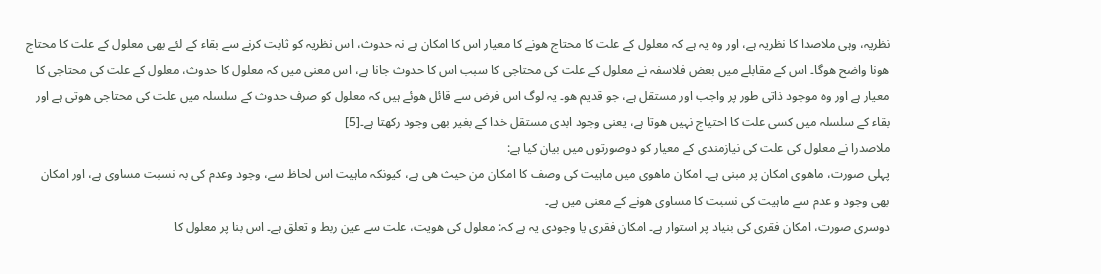نظریہ، وہی ملاصدا کا نظریہ ہے، اور وہ یہ ہے کہ معلول کے علت کا محتاج ھونے کا معیار اس کا امکان ہے نہ حدوث، اس نظریہ کو ثابت کرنے سے بقاء کے لئے بھی معلول کے علت کا محتاج ھونا واضح ھوگا۔ اس کے مقابلے میں بعض فلاسفہ نے معلول کے علت کی محتاجی کا سبب اس کا حدوث جانا ہے، اس معنی میں کہ معلول کا حدوث، معلول کے علت کی محتاجی کا معیار ہے اور وہ موجود ذاتی طور پر واجب اور مستقل ہے، جو قدیم ھو۔ یہ لوگ اس فرض سے قائل ھوئے ہیں کہ معلول کو صرف حدوث کے سلسلہ میں علت کی محتاجی ھوتی ہے اور بقاء کے سلسلہ میں کسی علت کا احتیاج نہیں ھوتا ہے، یعنی وجود ابدی مستقل خدا کے بغیر بھی وجود رکھتا ہے۔[5]
ملاصدرا نے معلول کی علت کی نیازمندی کے معیار کو دوصورتوں میں بیان کیا ہے:
پہلی صورت، ماھوی امکان پر مبنی ہے۔ امکان ماھوی میں ماہیت کی وصف کا امکان من حیث ھی ہے، کیونکہ ماہیت اس لحاظ سے، وجود وعدم کی بہ نسبت مساوی ہے، اور امکان بھی وجود و عدم سے ماہیت کی نسبت کا مساوی ھونے کے معنی میں ہے۔
دوسری صورت، امکان فقری کی بنیاد پر استوار ہے۔ امکان فقری یا وجودی یہ ہے کہ: معلول کی ھویت، علت سے عین ربط و تعلق ہے۔ اس بنا پر معلول کا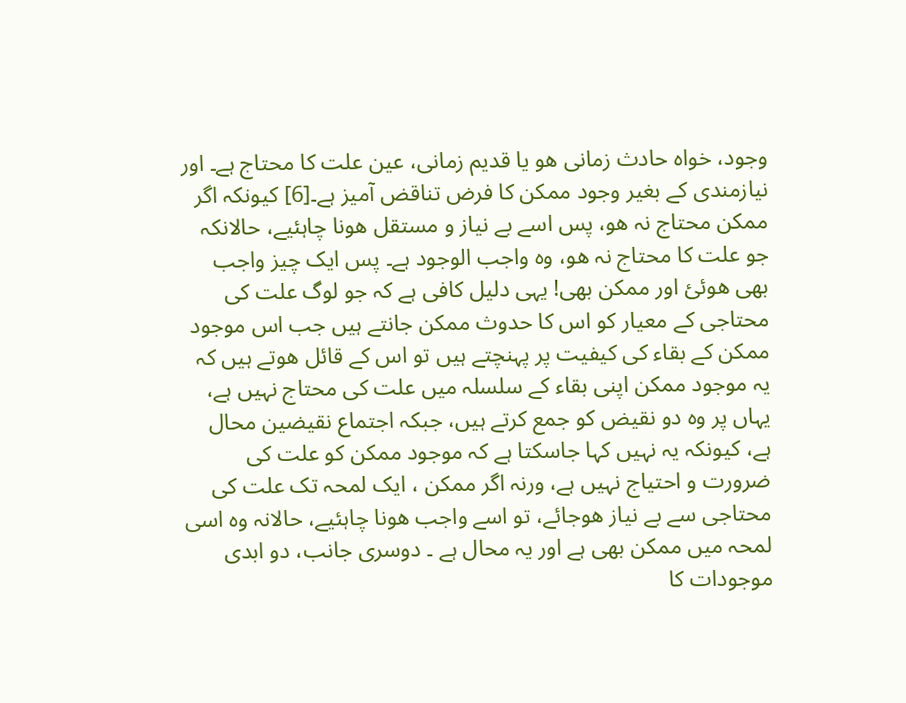وجود، خواہ حادث زمانی ھو یا قدیم زمانی، عین علت کا محتاج ہے۔ اور نیازمندی کے بغیر وجود ممکن کا فرض تناقض آمیز ہے۔[6] کیونکہ اگر ممکن محتاج نہ ھو، پس اسے بے نیاز و مستقل ھونا چاہئیے، حالانکہ جو علت کا محتاج نہ ھو، وہ واجب الوجود ہے۔ پس ایک چیز واجب بھی ھوئئ اور ممکن بھی! یہی دلیل کافی ہے کہ جو لوگ علت کی محتاجی کے معیار کو اس کا حدوث ممکن جانتے ہیں جب اس موجود ممکن کے بقاء کی کیفیت پر پہنچتے ہیں تو اس کے قائل ھوتے ہیں کہ یہ موجود ممکن اپنی بقاء کے سلسلہ میں علت کی محتاج نہیں ہے، یہاں پر وہ دو نقیض کو جمع کرتے ہیں، جبکہ اجتماع نقیضین محال ہے، کیونکہ یہ نہیں کہا جاسکتا ہے کہ موجود ممکن کو علت کی ضرورت و احتیاج نہیں ہے، ورنہ اگر ممکن ، ایک لمحہ تک علت کی محتاجی سے بے نیاز ھوجائے، تو اسے واجب ھونا چاہئیے، حالانہ وہ اسی لمحہ میں ممکن بھی ہے اور یہ محال ہے ۔ دوسری جانب، دو ابدی موجودات کا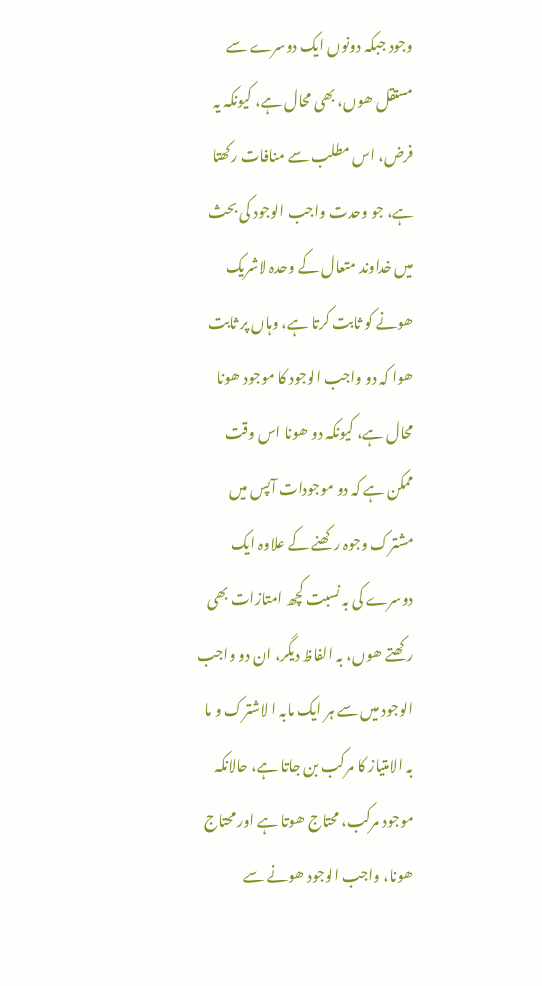وجود جبکہ دونوں ایک دوسرے سے مستقل ھوں، بھی محال ہے، کیونکہ یہ فرض، اس مطلب سے منافات رکھتا ہے، جو وحدت واجب الوجود کی بحث میں خداوند متعال کے وحدہ لاشریک ھونے کو ثابت کرتا ہے، وہاں پر ثابت ھوا کہ دو واجب الوجود کا موجود ھونا محال ہے، کیونکہ دو ھونا اس وقت ممکن ہے کہ دو موجودات آپس میں مشترک وجوہ رکھنے کے علاوہ ایک دوسرے کی بہ نسبت کچھ امتازات بھی رکھتے ھوں، بہ الفاظ دیگر، ان دو واجب الوجود میں سے ہر ایک مابہ ا لاشترک و ما بہ الامتیاز کا مرکب بن جاتا ہے، حالانکہ موجود مرکب، محتاج ھوتا ہے اور محتاج ھونا، واجب الوجود ھونے سے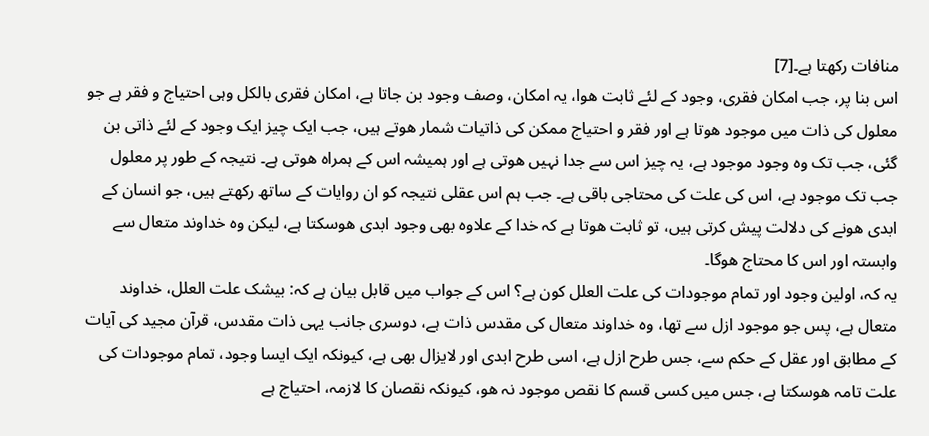منافات رکھتا ہے۔[7]
اس بنا پر، جب امکان فقری، وجود کے لئے ثابت ھوا، یہ امکان، وصف وجود بن جاتا ہے، امکان فقری بالکل وہی احتیاج و فقر ہے جو معلول کی ذات میں موجود ھوتا ہے اور فقر و احتیاج ممکن کی ذاتیات شمار ھوتے ہیں، جب ایک چیز ایک وجود کے لئے ذاتی بن گئی، جب تک وہ وجود موجود ہے، یہ چیز اس سے جدا نہیں ھوتی ہے اور ہمیشہ اس کے ہمراہ ھوتی ہے۔ نتیجہ کے طور پر معلول جب تک موجود ہے، اس کی علت کی محتاجی باقی ہے۔ جب ہم اس عقلی نتیجہ کو ان روایات کے ساتھ رکھتے ہیں، جو انسان کے ابدی ھونے کی دلالت پیش کرتی ہیں، تو ثابت ھوتا ہے کہ خدا کے علاوہ بھی وجود ابدی ھوسکتا ہے، لیکن وہ خداوند متعال سے وابستہ اور اس کا محتاج ھوگا۔
یہ کہ، اولین وجود اور تمام موجودات کی علت العلل کون ہے؟ اس کے جواب میں قابل بیان ہے کہ: بیشک علت العلل، خداوند متعال ہے، پس جو موجود ازل سے تھا، وہ خداوند متعال کی مقدس ذات ہے، دوسری جانب یہی ذات مقدس، قرآن مجید کی آیات کے مطابق اور عقل کے حکم سے، جس طرح ازل ہے، اسی طرح ابدی اور لایزال بھی ہے، کیونکہ ایک ایسا وجود، تمام موجودات کی علت تامہ ھوسکتا ہے، جس میں کسی قسم کا نقص موجود نہ ھو، کیونکہ نقصان کا لازمہ، احتیاج ہے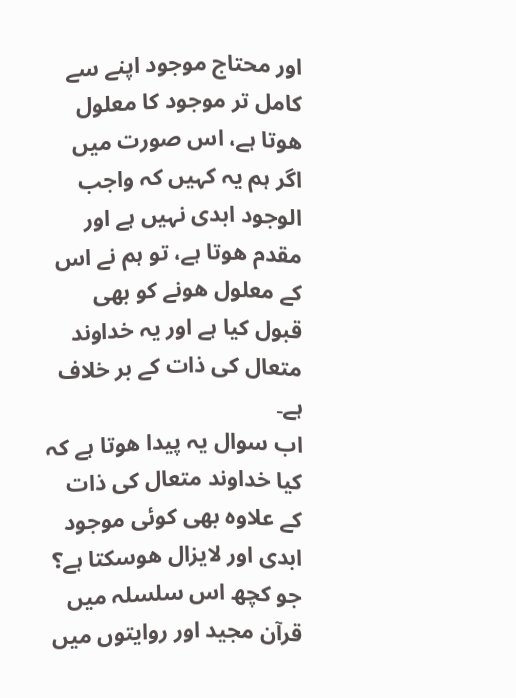اور محتاج موجود اپنے سے کامل تر موجود کا معلول ھوتا ہے، اس صورت میں اگر ہم یہ کہیں کہ واجب الوجود ابدی نہیں ہے اور مقدم ھوتا ہے، تو ہم نے اس کے معلول ھونے کو بھی قبول کیا ہے اور یہ خداوند متعال کی ذات کے بر خلاف ہے۔
اب سوال یہ پیدا ھوتا ہے کہ کیا خداوند متعال کی ذات کے علاوہ بھی کوئی موجود ابدی اور لایزال ھوسکتا ہے؟
جو کچھ اس سلسلہ میں قرآن مجید اور روایتوں میں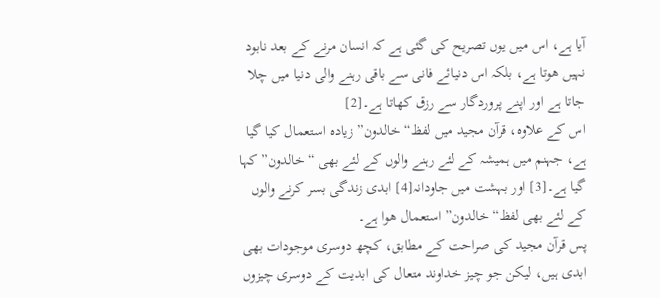آیا ہے، اس میں یوں تصریح کی گئی ہے کہ انسان مرنے کے بعد نابود نہیں ھوتا ہے، بلکہ اس دنیائے فانی سے باقی رہنے والی دنیا میں چلا جاتا ہے اور اپنے پروردگار سے رزق کھاتا ہے۔[2]
اس کے علاوہ، قرآن مجید میں لفظ“ خالدون” زیادہ استعمال کیا گیا ہے، جہنم میں ہمیشہ کے لئے رہنے والوں کے لئے بھی “خالدون” کہا گیا ہے۔[3] اور بہشت میں جاودانہ[4] ابدی زندگی بسر کرنے والوں کے لئے بھی لفظ“ خالدون” استعمال ھوا ہے۔
پس قرآن مجید کی صراحت کے مطابق، کچھ دوسری موجودات بھی ابدی ہیں، لیکن جو چیز خداوند متعال کی ابدیت کے دوسری چیزوں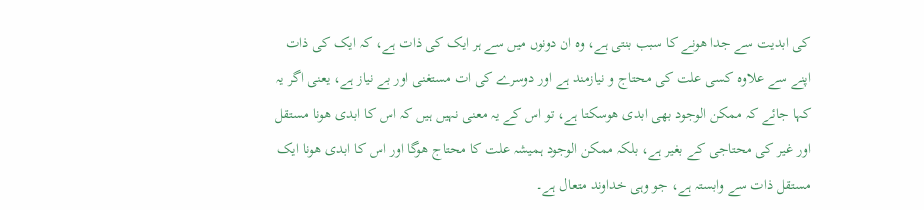کی ابدیت سے جدا ھونے کا سبب بنتی ہے، وہ ان دونوں میں سے ہر ایک کی ذات ہے، کہ ایک کی ذات اپنے سے علاوہ کسی علت کی محتاج و نیازمند ہے اور دوسرے کی ات مستغنی اور بے نیاز ہے، یعنی اگر یہ کہا جائے کہ ممکن الوجود بھی ابدی ھوسکتا ہے، تو اس کے یہ معنی نہیں ہیں کہ اس کا ابدی ھونا مستقل اور غیر کی محتاجی کے بغیر ہے، بلکہ ممکن الوجود ہمیشہ علت کا محتاج ھوگا اور اس کا ابدی ھونا ایک مستقل ذات سے وابستہ ہے، جو وہی خداوند متعال ہے۔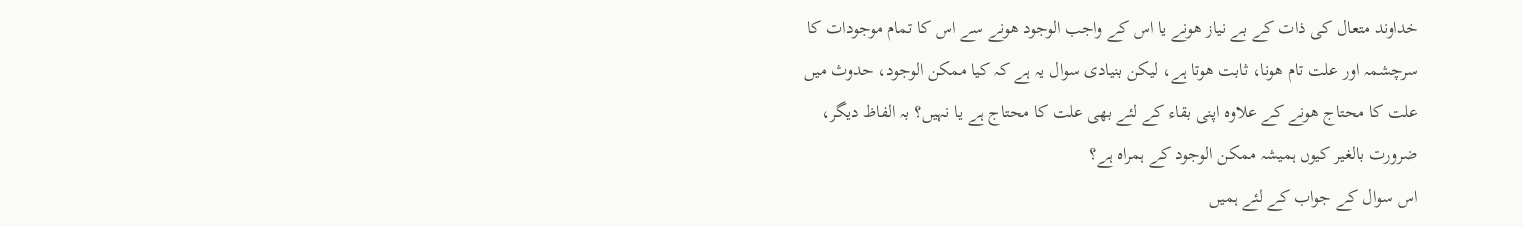خداوند متعال کی ذات کے بے نیاز ھونے یا اس کے واجب الوجود ھونے سے اس کا تمام موجودات کا سرچشمہ اور علت تام ھونا، ثابت ھوتا ہے، لیکن بنیادی سوال یہ ہے کہ کیا ممکن الوجود، حدوث میں علت کا محتاج ھونے کے علاوہ اپنی بقاء کے لئے بھی علت کا محتاج ہے یا نہیں؟ بہ الفاظ دیگر، ضرورت بالغیر کیوں ہمیشہ ممکن الوجود کے ہمراہ ہے؟
اس سوال کے جواب کے لئے ہمیں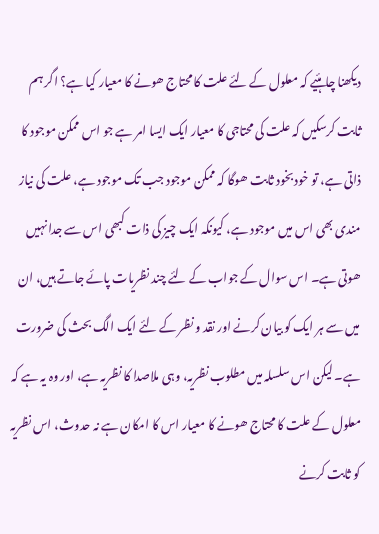دیکھنا چاہئیے کہ معلول کے لئے علت کا محتاج ھونے کا معیار کیا ہے؟ اگر ہم ثابت کرسکیں کہ علت کی محتاجی کا معیار ایک ایسا امر ہے جو اس ممکن موجود کا ذاتی ہے، تو خود بخود ثابت ھوگا کہ ممکن موجود جب تک موجود ہے، علت کی نیاز مندی بھی اس میں موجود ہے، کیونکہ ایک چیز کی ذات کبھی اس سے جدا نہیں ھوتی ہے۔ اس سوال کے جواب کے لئے چند نظریات پائے جاتے ہیں، ان میں سے ہر ایک کو بیان کرنے اور نقد و نظر کے لئے ایک الگ بحث کی ضرورت ہے۔ لیکن اس سلسلہ میں مطلوب نظریہ، وہی ملاصدا کا نظریہ ہے، اور وہ یہ ہے کہ معلول کے علت کا محتاج ھونے کا معیار اس کا امکان ہے نہ حدوث، اس نظریہ کو ثابت کرنے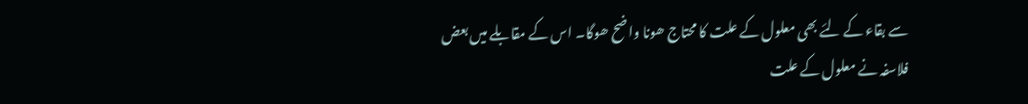سے بقاء کے لئے بھی معلول کے علت کا محتاج ھونا واضح ھوگا۔ اس کے مقابلے میں بعض فلاسفہ نے معلول کے علت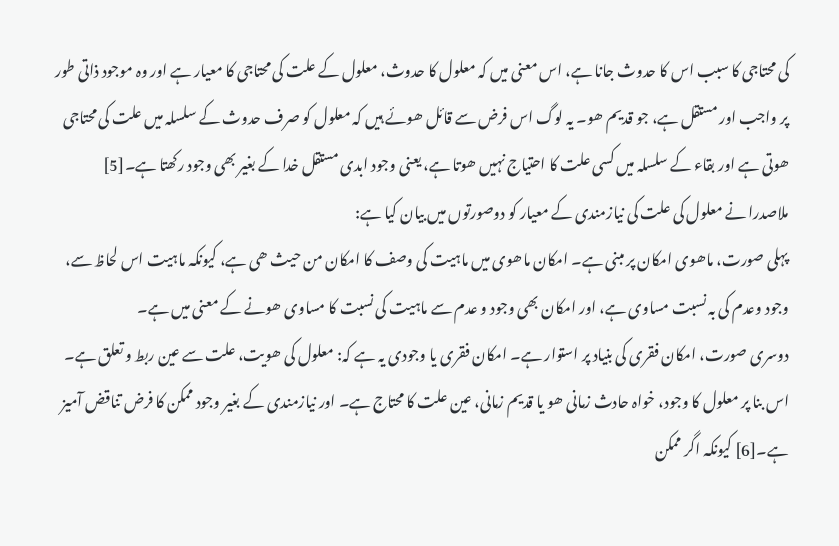کی محتاجی کا سبب اس کا حدوث جانا ہے، اس معنی میں کہ معلول کا حدوث، معلول کے علت کی محتاجی کا معیار ہے اور وہ موجود ذاتی طور پر واجب اور مستقل ہے، جو قدیم ھو۔ یہ لوگ اس فرض سے قائل ھوئے ہیں کہ معلول کو صرف حدوث کے سلسلہ میں علت کی محتاجی ھوتی ہے اور بقاء کے سلسلہ میں کسی علت کا احتیاج نہیں ھوتا ہے، یعنی وجود ابدی مستقل خدا کے بغیر بھی وجود رکھتا ہے۔[5]
ملاصدرا نے معلول کی علت کی نیازمندی کے معیار کو دوصورتوں میں بیان کیا ہے:
پہلی صورت، ماھوی امکان پر مبنی ہے۔ امکان ماھوی میں ماہیت کی وصف کا امکان من حیث ھی ہے، کیونکہ ماہیت اس لحاظ سے، وجود وعدم کی بہ نسبت مساوی ہے، اور امکان بھی وجود و عدم سے ماہیت کی نسبت کا مساوی ھونے کے معنی میں ہے۔
دوسری صورت، امکان فقری کی بنیاد پر استوار ہے۔ امکان فقری یا وجودی یہ ہے کہ: معلول کی ھویت، علت سے عین ربط و تعلق ہے۔ اس بنا پر معلول کا وجود، خواہ حادث زمانی ھو یا قدیم زمانی، عین علت کا محتاج ہے۔ اور نیازمندی کے بغیر وجود ممکن کا فرض تناقض آمیز ہے۔[6] کیونکہ اگر ممکن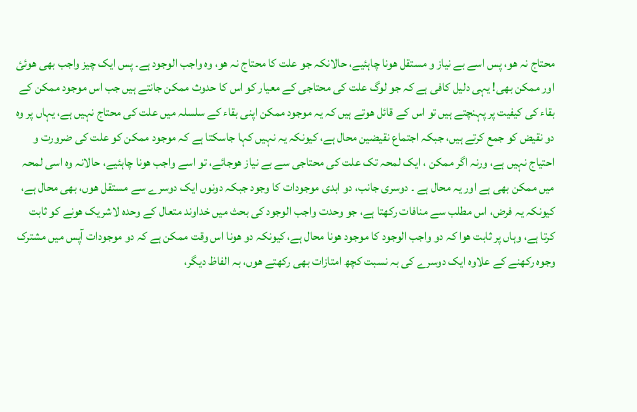محتاج نہ ھو، پس اسے بے نیاز و مستقل ھونا چاہئیے، حالانکہ جو علت کا محتاج نہ ھو، وہ واجب الوجود ہے۔ پس ایک چیز واجب بھی ھوئئ اور ممکن بھی! یہی دلیل کافی ہے کہ جو لوگ علت کی محتاجی کے معیار کو اس کا حدوث ممکن جانتے ہیں جب اس موجود ممکن کے بقاء کی کیفیت پر پہنچتے ہیں تو اس کے قائل ھوتے ہیں کہ یہ موجود ممکن اپنی بقاء کے سلسلہ میں علت کی محتاج نہیں ہے، یہاں پر وہ دو نقیض کو جمع کرتے ہیں، جبکہ اجتماع نقیضین محال ہے، کیونکہ یہ نہیں کہا جاسکتا ہے کہ موجود ممکن کو علت کی ضرورت و احتیاج نہیں ہے، ورنہ اگر ممکن ، ایک لمحہ تک علت کی محتاجی سے بے نیاز ھوجائے، تو اسے واجب ھونا چاہئیے، حالانہ وہ اسی لمحہ میں ممکن بھی ہے اور یہ محال ہے ۔ دوسری جانب، دو ابدی موجودات کا وجود جبکہ دونوں ایک دوسرے سے مستقل ھوں، بھی محال ہے، کیونکہ یہ فرض، اس مطلب سے منافات رکھتا ہے، جو وحدت واجب الوجود کی بحث میں خداوند متعال کے وحدہ لاشریک ھونے کو ثابت کرتا ہے، وہاں پر ثابت ھوا کہ دو واجب الوجود کا موجود ھونا محال ہے، کیونکہ دو ھونا اس وقت ممکن ہے کہ دو موجودات آپس میں مشترک وجوہ رکھنے کے علاوہ ایک دوسرے کی بہ نسبت کچھ امتازات بھی رکھتے ھوں، بہ الفاظ دیگر،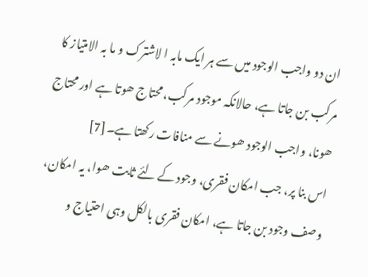ان دو واجب الوجود میں سے ہر ایک مابہ ا لاشترک و ما بہ الامتیاز کا مرکب بن جاتا ہے، حالانکہ موجود مرکب، محتاج ھوتا ہے اور محتاج ھونا، واجب الوجود ھونے سے منافات رکھتا ہے۔[7]
اس بنا پر، جب امکان فقری، وجود کے لئے ثابت ھوا، یہ امکان، وصف وجود بن جاتا ہے، امکان فقری بالکل وہی احتیاج و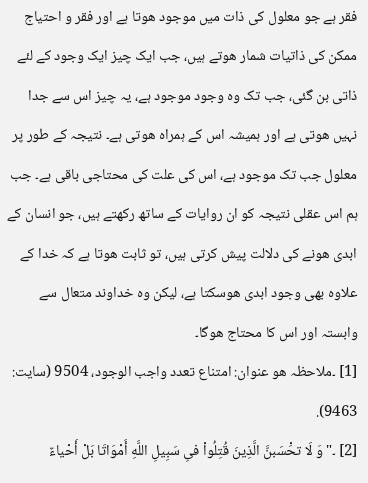فقر ہے جو معلول کی ذات میں موجود ھوتا ہے اور فقر و احتیاج ممکن کی ذاتیات شمار ھوتے ہیں، جب ایک چیز ایک وجود کے لئے ذاتی بن گئی، جب تک وہ وجود موجود ہے، یہ چیز اس سے جدا نہیں ھوتی ہے اور ہمیشہ اس کے ہمراہ ھوتی ہے۔ نتیجہ کے طور پر معلول جب تک موجود ہے، اس کی علت کی محتاجی باقی ہے۔ جب ہم اس عقلی نتیجہ کو ان روایات کے ساتھ رکھتے ہیں، جو انسان کے ابدی ھونے کی دلالت پیش کرتی ہیں، تو ثابت ھوتا ہے کہ خدا کے علاوہ بھی وجود ابدی ھوسکتا ہے، لیکن وہ خداوند متعال سے وابستہ اور اس کا محتاج ھوگا۔
[1] ۔ملاحظہ ھو عنوان: امتناع تعدد واجب الوجود، 9504 (سایت: 9463).
[2] ۔"وَ لَا تحَْسَبنَّ الَّذِینَ قُتِلُواْ فىِ سَبِیلِ اللَّهِ أَمْوَاتَا بَلْ أَحْیاءٌ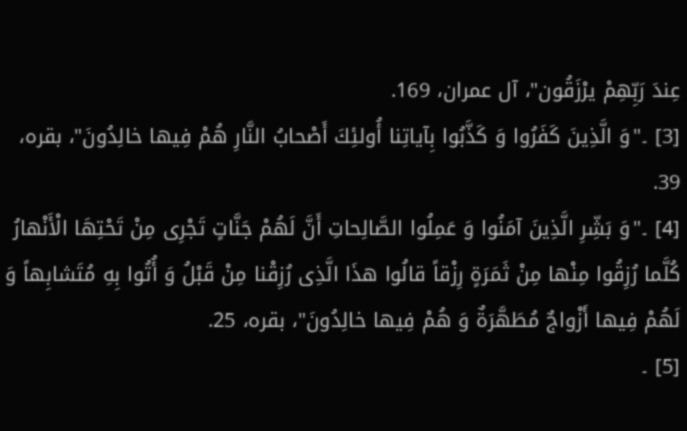عِندَ رَبِّهِمْ یرْزَقُون"، آل عمران، 169.
[3] ۔"وَ الَّذِینَ كَفَرُوا وَ كَذَّبُوا بِآیاتِنا أُولئِكَ أَصْحابُ النَّارِ هُمْ فِیها خالِدُونَ"، بقره، 39.
[4] ۔"وَ بَشِّرِ الَّذِینَ آمَنُوا وَ عَمِلُوا الصَّالِحاتِ أَنَّ لَهُمْ جَنَّاتٍ تَجْرِی مِنْ تَحْتِهَا الْأَنْهارُ كُلَّما رُزِقُوا مِنْها مِنْ ثَمَرَةٍ رِزْقاً قالُوا هذَا الَّذِی رُزِقْنا مِنْ قَبْلُ وَ أُتُوا بِهِ مُتَشابِهاً وَ لَهُمْ فِیها أَزْواجٌ مُطَهَّرَةٌ وَ هُمْ فِیها خالِدُونَ"، بقره، 25.
[5] ۔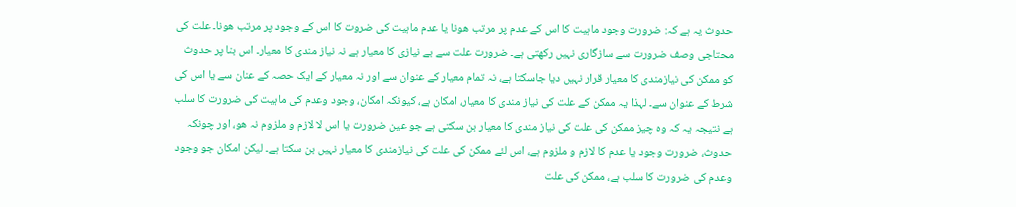حدوث یہ ہے کہ: ضرورت وجود ماہیت کا اس کے عدم پر مرتب ھونا یا عدم ماہیت کی ضروت کا اس کے وجود پر مرتب ھونا۔ علت کی محتاجی وصف ضرورت سے سازگاری نہیں رکھتی ہے۔ ضرورت علت سے بے نیازی کا معیار ہے نہ نیاز مندی کا معیار۔ اس بنا پر حدوث کو ممکن کی نیازمندی کا معیار قرار نہیں دیا جاسکتا ہے، نہ تمام معیار کے عنوان سے اور نہ معیار کے ایک حصہ کے عنان سے یا اس کی شرط کے عنوان سے۔ لہذا یہ ممکن کے علت کی نیاز مندی کا معیار، امکان ہے، کیونکہ امکان، وجود وعدم کی ماہیت کی ضرورت کا سلب ہے نتیجہ یہ کہ وہ چیز ممکن کی علت کی نیاز مندی کا معیار بن سکتی ہے جو عین ضرورت یا اس لا لازم و ملزوم نہ ھو، اور چونکہ حدوث، ضرورت وجود یا عدم کا لازم و ملزوم ہے، اس لئے ممکن کی علت کی نیازمندی کا معیار نہیں بن سکتا ہے۔ لیکن امکان جو وجود وعدم کی ضرورت کا سلب ہے، ممکن کی علت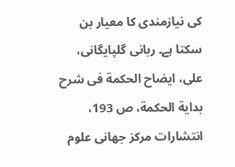کی نیازمندی کا معیار بن سکتا ہے۔ ربانی گلپایگانی، علی، ایضاح الحكمة فی شرح بدایة الحكمة، ص 193، انتشارات مركز جهانی علوم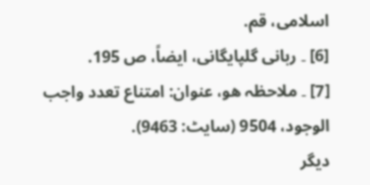اسلامی، قم.
[6] ۔ ربانی گلپایگانی، ایضاً، ص 195.
[7] ۔ ملاحظہ ھو، عنوان: امتناع تعدد واجب الوجود، 9504 (سایٹ: 9463).
دیگر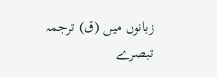زبانوں میں (ق) ترجمہ
تبصرے